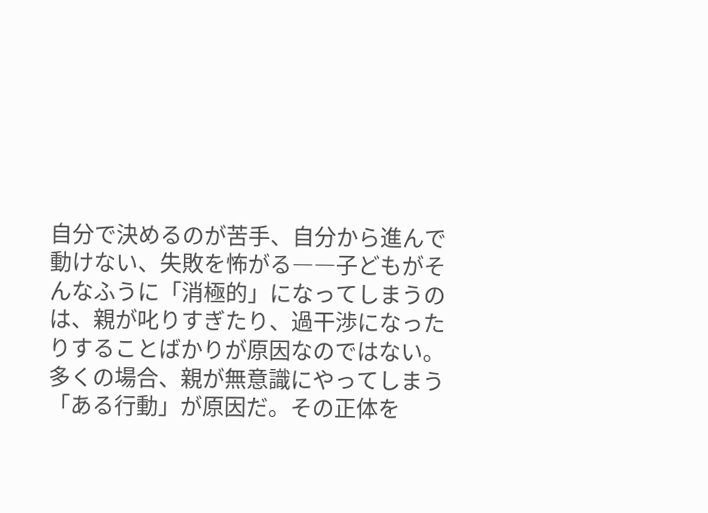自分で決めるのが苦手、自分から進んで動けない、失敗を怖がる――子どもがそんなふうに「消極的」になってしまうのは、親が叱りすぎたり、過干渉になったりすることばかりが原因なのではない。多くの場合、親が無意識にやってしまう「ある行動」が原因だ。その正体を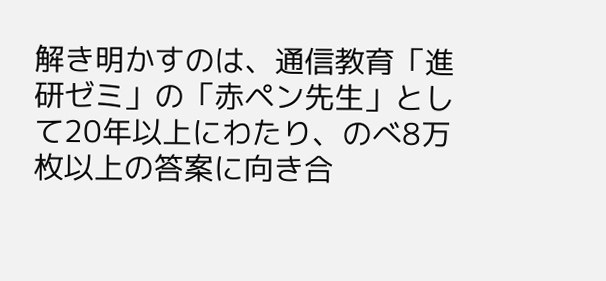解き明かすのは、通信教育「進研ゼミ」の「赤ペン先生」として20年以上にわたり、のべ8万枚以上の答案に向き合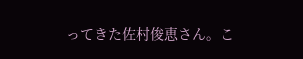ってきた佐村俊恵さん。こ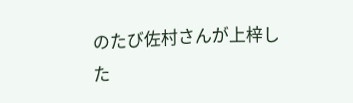のたび佐村さんが上梓した